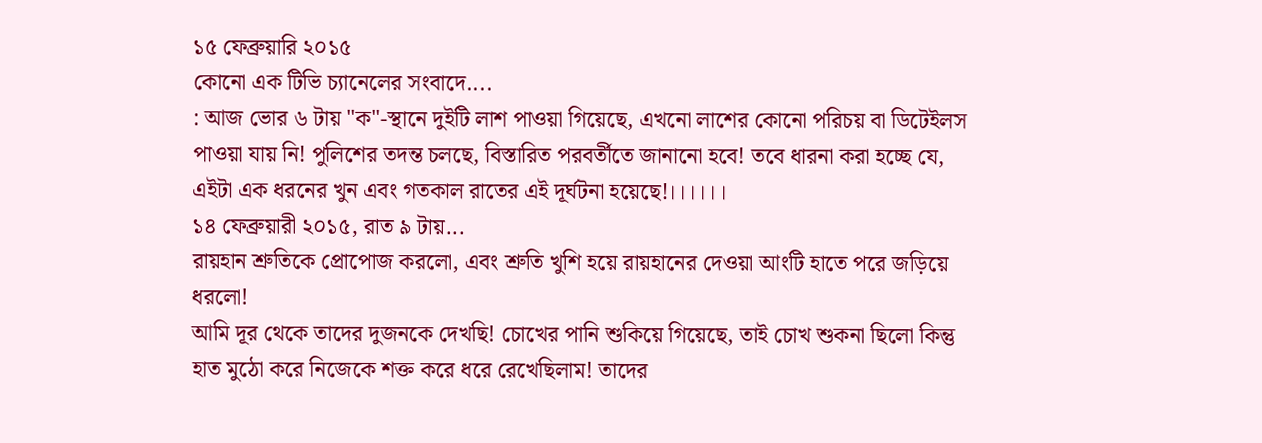১৫ ফেব্রুয়ারি ২০১৫
কোনো এক টিভি চ্যানেলের সংবাদে....
: আজ ভোর ৬ টায় "ক"-স্থানে দুইটি লাশ পাওয়া গিয়েছে, এখনো লাশের কোনো পরিচয় বা ডিটেইলস পাওয়া যায় নি! পুলিশের তদন্ত চলছে, বিস্তারিত পরবর্তীতে জানানো হবে! তবে ধারনা করা হচ্ছে যে, এইটা এক ধরনের খুন এবং গতকাল রাতের এই দূর্ঘটনা হয়েছে!।।।।।।
১৪ ফেব্রুয়ারী ২০১৫, রাত ৯ টায়...
রায়হান শ্রুতিকে প্রোপোজ করলো, এবং শ্রুতি খুশি হয়ে রায়হানের দেওয়া আংটি হাতে পরে জড়িয়ে ধরলো!
আমি দূর থেকে তাদের দুজনকে দেখছি! চোখের পানি শুকিয়ে গিয়েছে, তাই চোখ শুকনা ছিলো কিন্তু হাত মুঠো করে নিজেকে শক্ত করে ধরে রেখেছিলাম! তাদের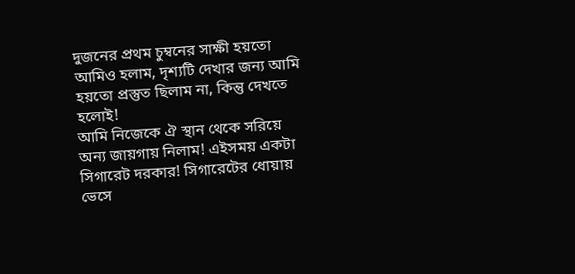দুজনের প্রথম চুম্বনের সাক্ষী হয়তো আমিও হলাম, দৃশ্যটি দেখার জন্য আমি হয়তো প্রস্তুত ছিলাম না, কিন্তু দেখতে হলোই!
আমি নিজেকে ঐ স্থান থেকে সরিয়ে অন্য জায়গায় নিলাম! এইসময় একটা সিগারেট দরকার! সিগারেটের ধোয়ায় ভেসে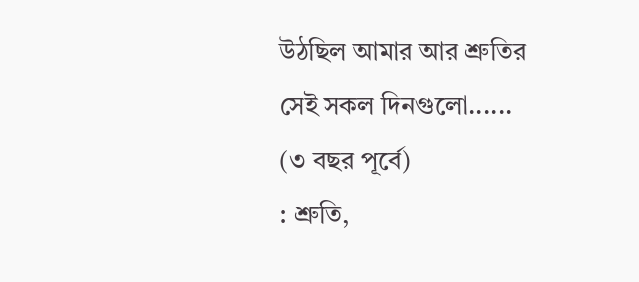উঠছিল আমার আর শ্রুতির সেই সকল দিনগুলো......
(৩ বছর পূর্বে)
: শ্রুতি,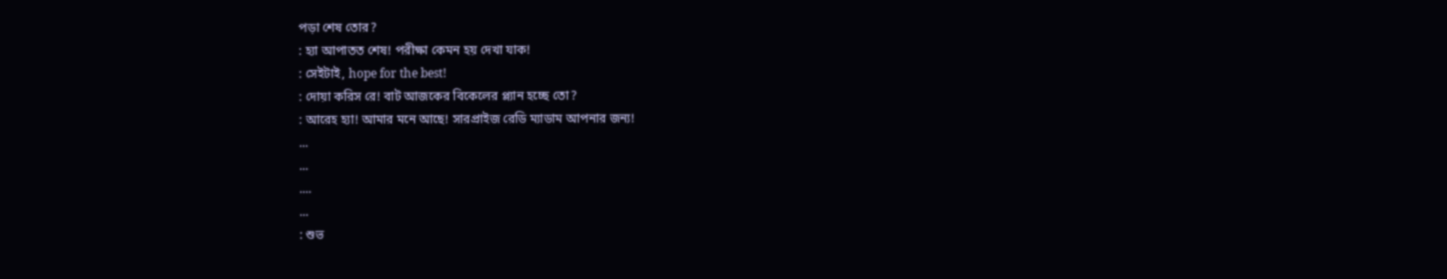পড়া শেষ তোর?
: হ্যা আপাতত শেষ! পরীক্ষা কেমন হয় দেখা যাক!
: সেইটাই, hope for the best!
: দোয়া করিস রে! বাট আজকের বিকেলের প্ল্যান হচ্ছে তো?
: আরেহ হ্যা! আমার মনে আছে! সারপ্রাইজ রেডি ম্যাডাম আপনার জন্য!
...
...
....
...
: শুভ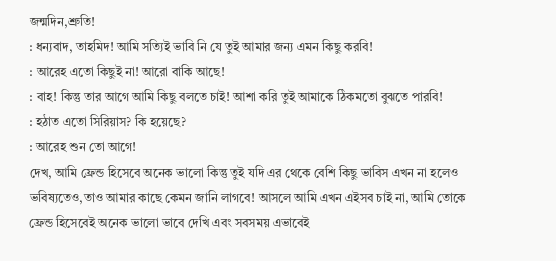জন্মদিন,শ্রুতি!
: ধন্যবাদ, তাহমিদ! আমি সত্যিই ভাবি নি যে তুই আমার জন্য এমন কিছু করবি!
: আরেহ এতো কিছুই না! আরো বাকি আছে!
: বাহ! কিন্তু তার আগে আমি কিছু বলতে চাই! আশা করি তুই আমাকে ঠিকমতো বুঝতে পারবি!
: হঠাত এতো সিরিয়াস? কি হয়েছে?
: আরেহ শুন তো আগে!
দেখ, আমি ফ্রেন্ড হিসেবে অনেক ভালো কিন্তু তুই যদি এর থেকে বেশি কিছু ভাবিস এখন না হলেও ভবিষ্যতেও,তাও আমার কাছে কেমন জানি লাগবে! আসলে আমি এখন এইসব চাই না, আমি তোকে ফ্রেন্ড হিসেবেই অনেক ভালো ভাবে দেখি এবং সবসময় এভাবেই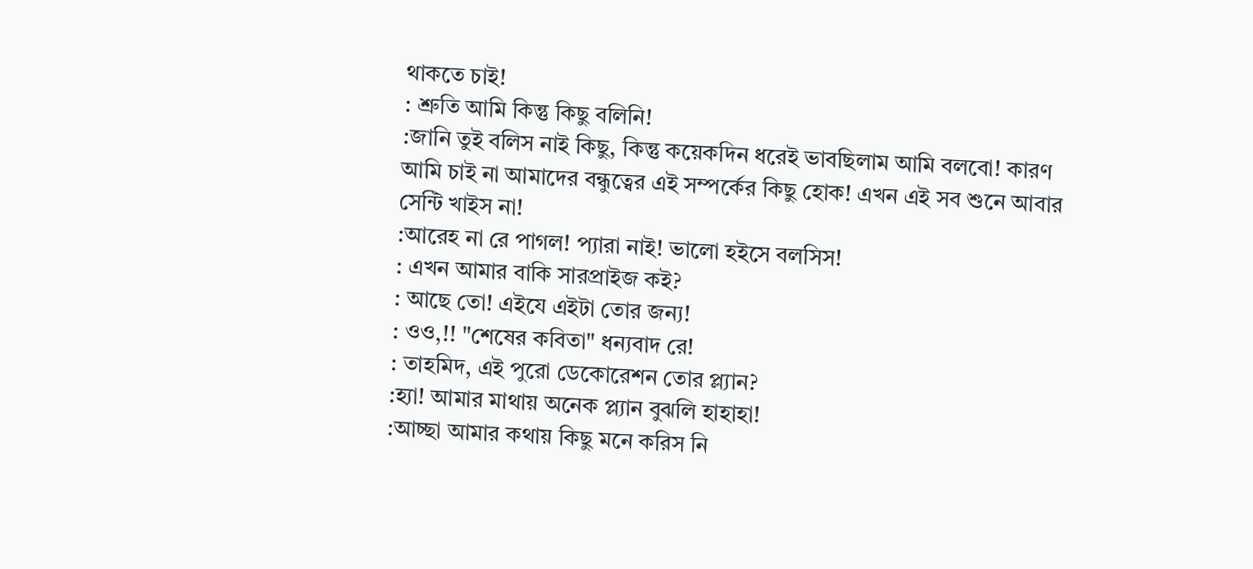থাকতে চাই!
: শ্রুতি আমি কিন্তু কিছু বলিনি!
:জানি তুই বলিস নাই কিছু, কিন্তু কয়েকদিন ধরেই ভাবছিলাম আমি বলবো! কারণ আমি চাই না আমাদের বন্ধুত্বের এই সম্পর্কের কিছু হোক! এখন এই সব শুনে আবার সেন্টি খাইস না!
:আরেহ না রে পাগল! প্যারা নাই! ভালো হইসে বলসিস!
: এখন আমার বাকি সারপ্রাইজ কই?
: আছে তো! এইযে এইটা তোর জন্য!
: ওও,!! "শেষের কবিতা" ধন্যবাদ রে!
: তাহমিদ, এই পুরো ডেকোরেশন তোর প্ল্যান?
:হ্যা! আমার মাথায় অনেক প্ল্যান বুঝলি হাহাহা!
:আচ্ছা আমার কথায় কিছু মনে করিস নি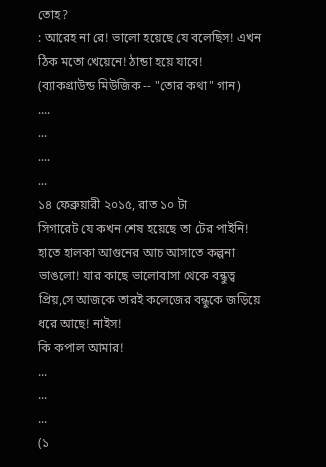তোহ?
: আরেহ না রে! ভালো হয়েছে যে বলেছিস! এখন ঠিক মতো খেয়েনে! ঠান্ডা হয়ে যাবে!
(ব্যাকগ্রাউন্ড মিউজিক -- "তোর কথা" গান)
....
...
....
...
১৪ ফেব্রুয়ারী ২০১৫, রাত ১০ টা
সিগারেট যে কখন শেষ হয়েছে তা টের পাইনি! হাতে হালকা আগুনের আচ আসাতে কল্পনা ভাঙলো! যার কাছে ভালোবাসা থেকে বন্ধুত্ব প্রিয়,সে আজকে তারই কলেজের বন্ধুকে জড়িয়ে ধরে আছে! নাইস!
কি কপাল আমার!
...
...
...
(১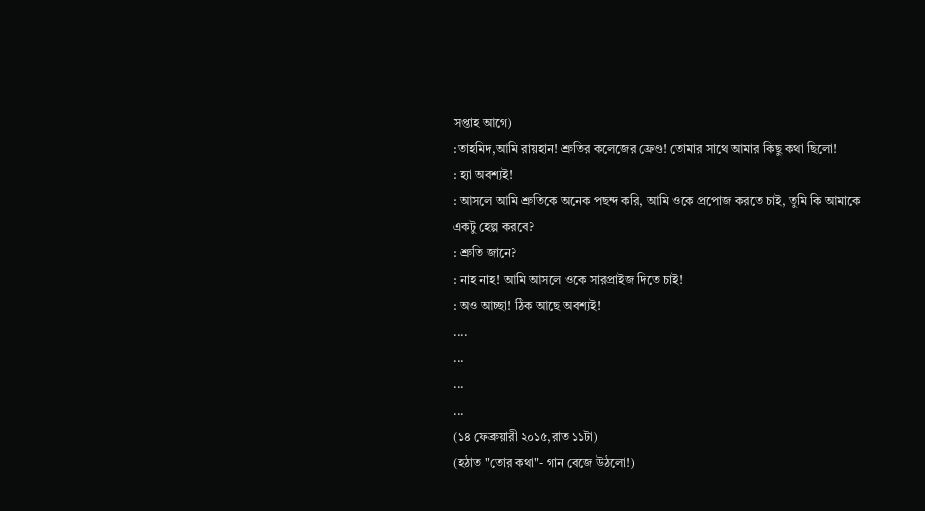সপ্তাহ আগে)
:তাহমিদ,আমি রায়হান! শ্রুতির কলেজের ফ্রেণ্ড! তোমার সাথে আমার কিছু কথা ছিলো!
: হ্যা অবশ্যই!
: আসলে আমি শ্রুতিকে অনেক পছন্দ করি, আমি ওকে প্রপোজ করতে চাই, তুমি কি আমাকে একটু হেল্প করবে?
: শ্রুতি জানে?
: নাহ নাহ! আমি আসলে ওকে সারপ্রাইজ দিতে চাই!
: অও আচ্ছা! ঠিক আছে অবশ্যই!
....
...
...
...
(১৪ ফেব্রুয়ারী ২০১৫,রাত ১১টা)
(হঠাত "তোর কথা"- গান বেজে উঠলো!)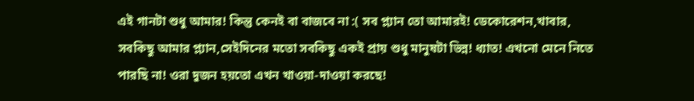এই গানটা শুধু আমার! কিন্তু কেনই বা বাজবে না :( সব প্ল্যান তো আমারই! ডেকোরেশন,খাবার, সবকিছু আমার প্ল্যান,সেইদিনের মতো সবকিছু একই প্রায় শুধু মানুষটা ভিন্ন! ধ্যাত! এখনো মেনে নিতে পারছি না! ওরা দুজন হয়তো এখন খাওয়া-দাওয়া করছে!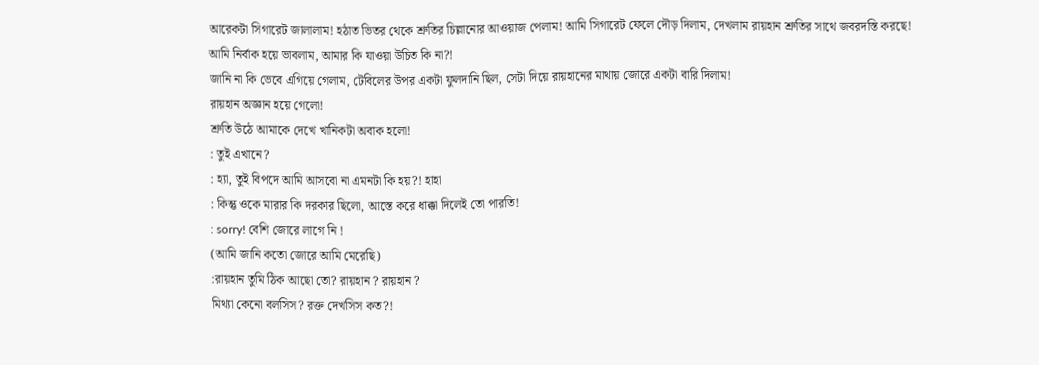আরেকটা সিগারেট জালালাম! হঠাত ভিতর থেকে শ্রুতির চিল্লানোর আওয়াজ পেলাম! আমি সিগারেট ফেলে দৌড় দিলাম, দেখলাম রায়হান শ্রুতির সাথে জবরদস্তি করছে!
আমি নির্বাক হয়ে ভাবলাম, আমার কি যাওয়া উচিত কি না?!
জানি না কি ভেবে এগিয়ে গেলাম, টেবিলের উপর একটা ফুলদানি ছিল, সেটা দিয়ে রায়হানের মাথায় জোরে একটা বারি দিলাম!
রায়হান অজ্ঞান হয়ে গেলো!
শ্রুতি উঠে আমাকে দেখে খানিকটা অবাক হলো!
: তুই এখানে?
: হ্যা, তুই বিপদে আমি আসবো না এমনটা কি হয়?! হাহা
: কিন্তু ওকে মারার কি দরকার ছিলো, আস্তে করে ধাক্কা দিলেই তো পারতি!
: sorry! বেশি জোরে লাগে নি !
(আমি জানি কতো জোরে আমি মেরেছি)
:রায়হান তুমি ঠিক আছো তো? রায়হান ? রায়হান ?
মিথ্যা কেনো বলসিস? রক্ত দেখসিস কত?!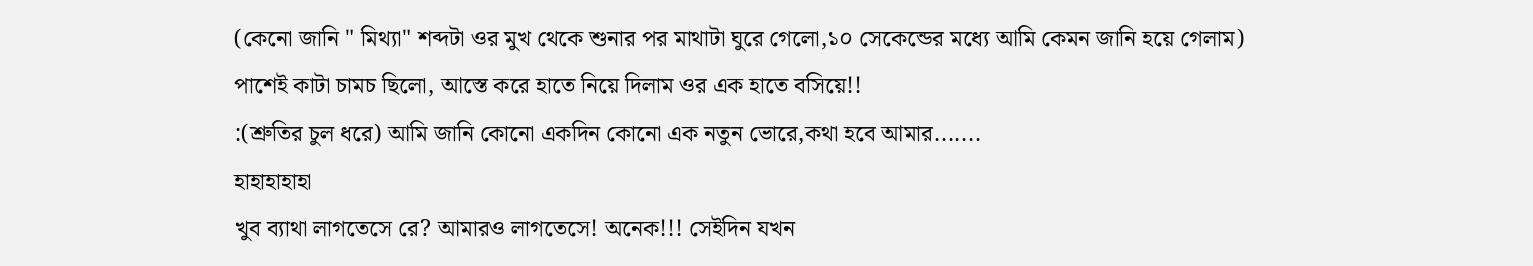(কেনো জানি " মিথ্যা" শব্দটা ওর মুখ থেকে শুনার পর মাথাটা ঘুরে গেলো,১০ সেকেন্ডের মধ্যে আমি কেমন জানি হয়ে গেলাম)
পাশেই কাটা চামচ ছিলো, আস্তে করে হাতে নিয়ে দিলাম ওর এক হাতে বসিয়ে!!
:(শ্রুতির চুল ধরে) আমি জানি কোনো একদিন কোনো এক নতুন ভোরে,কথা হবে আমার.......
হাহাহাহাহা
খুব ব্যাথা লাগতেসে রে? আমারও লাগতেসে! অনেক!!! সেইদিন যখন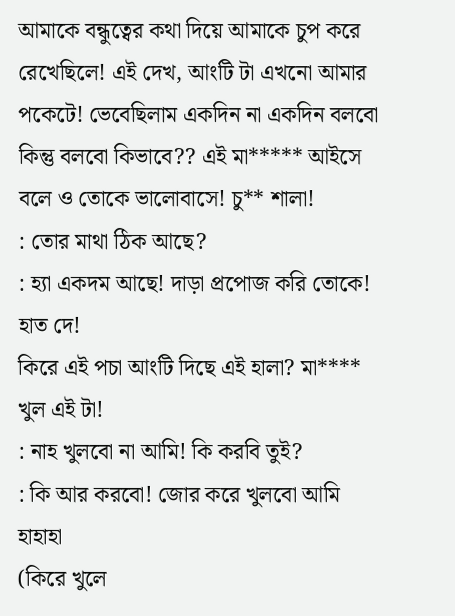আমাকে বন্ধুত্বের কথা দিয়ে আমাকে চুপ করে রেখেছিলে! এই দেখ, আংটি টা এখনো আমার পকেটে! ভেবেছিলাম একদিন না একদিন বলবো কিন্তু বলবো কিভাবে?? এই মা***** আইসে বলে ও তোকে ভালোবাসে! চু** শালা!
: তোর মাথা ঠিক আছে?
: হ্যা একদম আছে! দাড়া প্রপোজ করি তোকে!
হাত দে!
কিরে এই পচা আংটি দিছে এই হালা? মা**** খুল এই টা!
: নাহ খুলবো না আমি! কি করবি তুই?
: কি আর করবো! জোর করে খুলবো আমি হাহাহা
(কিরে খুলে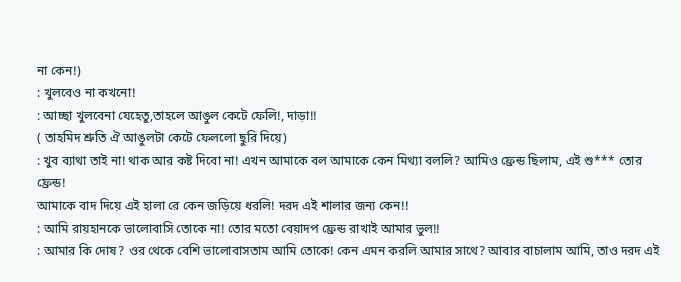না কেন!)
: খুলবেও না কখনো!
: আচ্ছা খুলবেনা যেহেতু,তাহলে আঙুল কেটে ফেলি!, দাড়া!!
( তাহমিদ শ্রুতি ঐ আঙুলটা কেটে ফেললো ছুরি দিয়ে)
: খুব ব্যাথা তাই না! থাক আর কষ্ট দিবো না! এখন আমাকে বল আমাকে কেন মিথ্যা বললি? আমিও ফ্রেন্ড ছিলাম, এই শু*** তোর ফ্রেন্ড!
আমাকে বাদ দিয়ে এই হালা রে কেন জড়িয়ে ধরলি! দরদ এই শালার জন্য কেন!!
: আমি রায়হানকে ভালোবাসি তোকে না! তোর মতো বেয়াদপ ফ্রেন্ড রাখাই আমার ভুল!!
: আমার কি দোষ? ওর থেকে বেশি ভালোবাসতাম আমি তোকে! কেন এমন করলি আমার সাথে? আবার বাচালাম আমি, তাও দরদ এই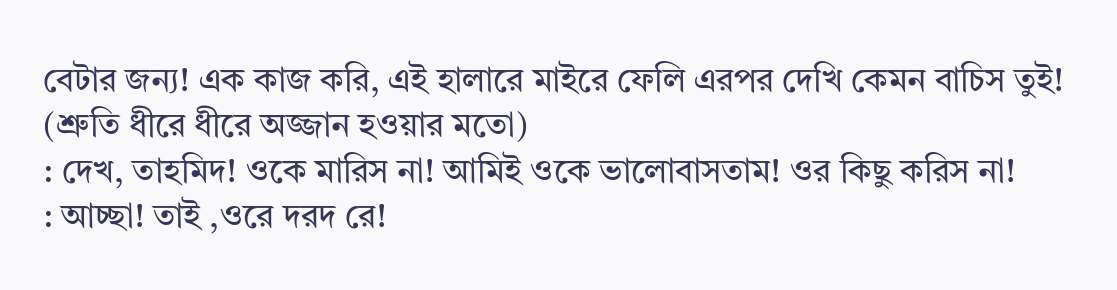বেটার জন্য! এক কাজ করি, এই হালারে মাইরে ফেলি এরপর দেখি কেমন বাচিস তুই!
(শ্রুতি ধীরে ধীরে অজ্জান হওয়ার মতো)
: দেখ, তাহমিদ! ওকে মারিস না! আমিই ওকে ভালোবাসতাম! ওর কিছু করিস না!
: আচ্ছা! তাই ,ওরে দরদ রে!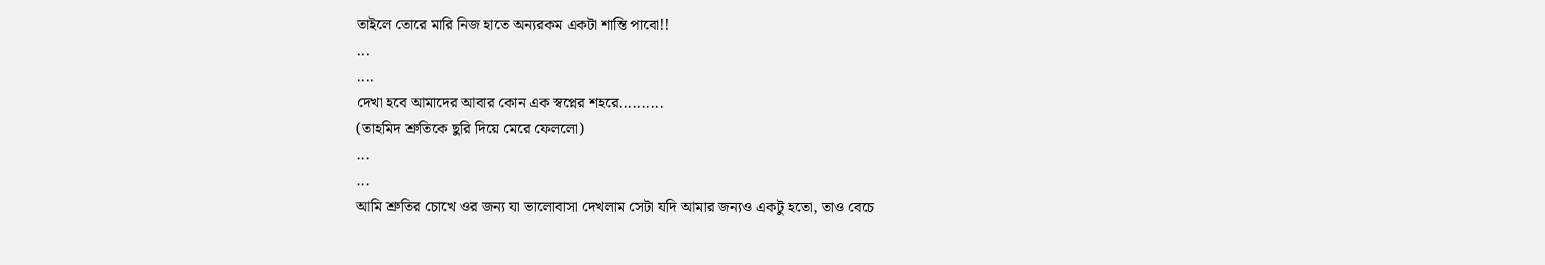তাইলে তোরে মারি নিজ হাতে অন্যরকম একটা শান্তি পাবো!!
...
....
দেখা হবে আমাদের আবার কোন এক স্বপ্নের শহরে..........
(তাহমিদ শ্রুতিকে ছুরি দিয়ে মেরে ফেললো)
...
...
আমি শ্রুতির চোখে ওর জন্য যা ভালোবাসা দেখলাম সেটা যদি আমার জন্যও একটু হতো, তাও বেচে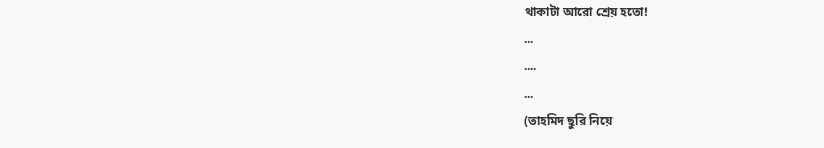থাকাটা আরো শ্রেয় হতো!
...
....
...
(তাহমিদ ছুরি নিয়ে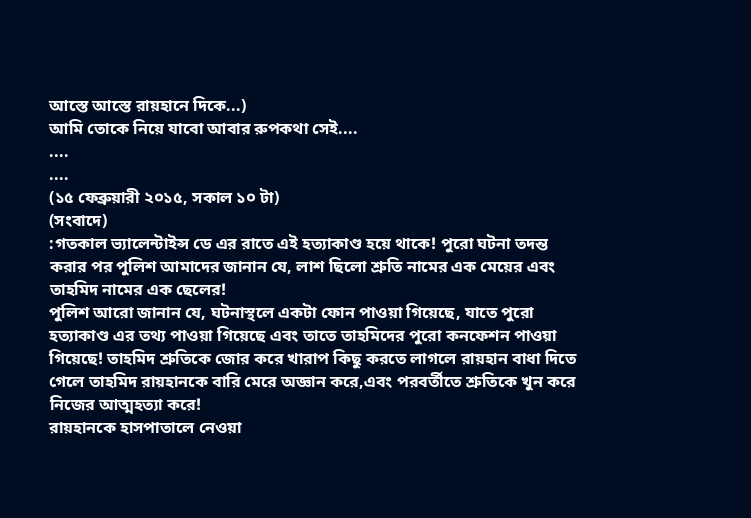আস্তে আস্তে রায়হানে দিকে...)
আমি তোকে নিয়ে যাবো আবার রুপকথা সেই....
....
....
(১৫ ফেব্রুয়ারী ২০১৫, সকাল ১০ টা)
(সংবাদে)
:গতকাল ভ্যালেন্টাইন্স ডে এর রাতে এই হত্যাকাণ্ড হয়ে থাকে! পুরো ঘটনা তদন্ত করার পর পুলিশ আমাদের জানান যে, লাশ ছিলো শ্রুতি নামের এক মেয়ের এবং তাহমিদ নামের এক ছেলের!
পুলিশ আরো জানান যে, ঘটনাস্থলে একটা ফোন পাওয়া গিয়েছে, যাতে পুরো হত্যাকাণ্ড এর তথ্য পাওয়া গিয়েছে এবং তাতে তাহমিদের পুরো কনফেশন পাওয়া গিয়েছে! তাহমিদ শ্রুতিকে জোর করে খারাপ কিছু করতে লাগলে রায়হান বাধা দিতে গেলে তাহমিদ রায়হানকে বারি মেরে অজ্ঞান করে,এবং পরবর্তীতে শ্রুতিকে খুন করে নিজের আত্মহত্যা করে!
রায়হানকে হাসপাতালে নেওয়া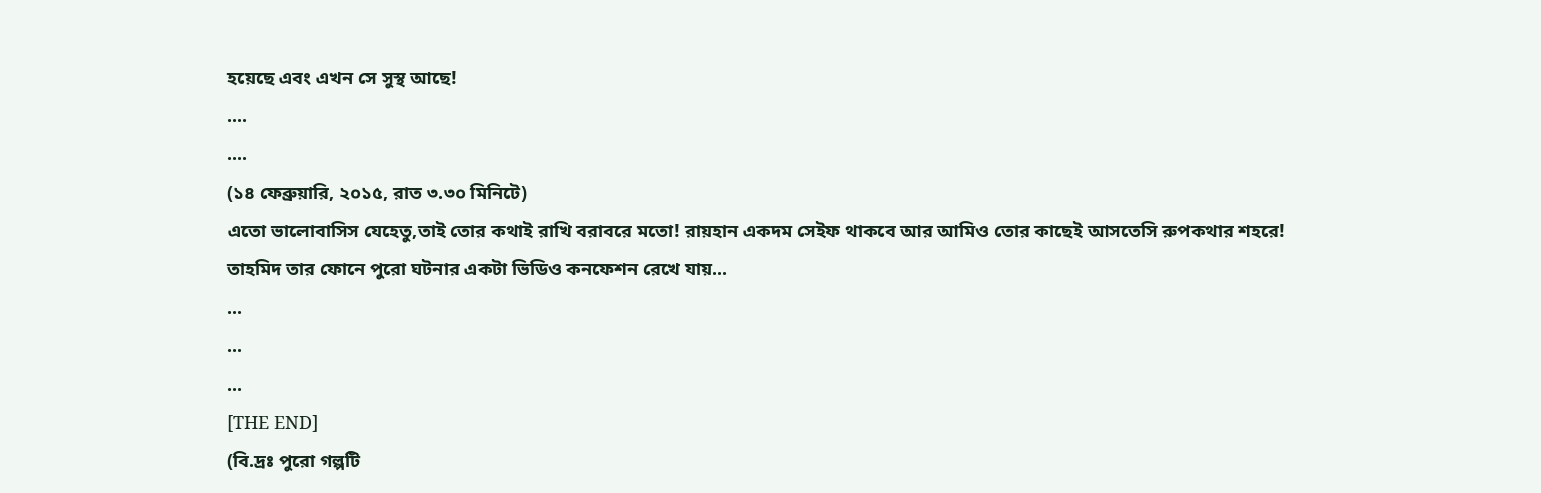হয়েছে এবং এখন সে সুস্থ আছে!
....
....
(১৪ ফেব্রুয়ারি, ২০১৫, রাত ৩.৩০ মিনিটে)
এতো ভালোবাসিস যেহেতু,তাই তোর কথাই রাখি বরাবরে মতো! রায়হান একদম সেইফ থাকবে আর আমিও তোর কাছেই আসতেসি রুপকথার শহরে!
তাহমিদ তার ফোনে পুরো ঘটনার একটা ভিডিও কনফেশন রেখে যায়...
...
...
...
[THE END]
(বি.দ্রঃ পুরো গল্পটি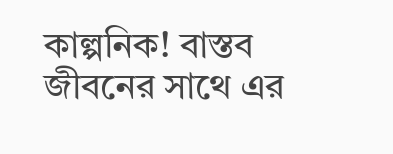কাল্পনিক! বাস্তব জীবনের সাথে এর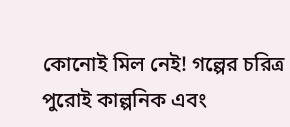কোনোই মিল নেই! গল্পের চরিত্র পুরোই কাল্পনিক এবং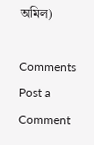অমিল)

Comments
Post a Comment